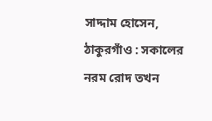সাদ্দাম হোসেন, ঠাকুরগাঁও : সকালের নরম রোদ তখন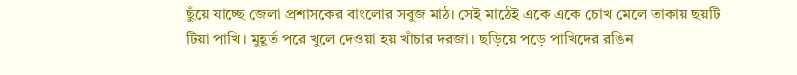ছুঁয়ে যাচ্ছে জেলা প্রশাসকের বাংলোর সবুজ মাঠ। সেই মাঠেই একে একে চোখ মেলে তাকায় ছয়টি টিয়া পাখি। মুহূর্ত পরে খুলে দেওয়া হয় খাঁচার দরজা। ছড়িয়ে পড়ে পাখিদের রঙিন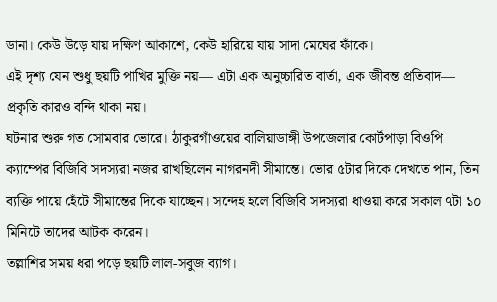ডানা। কেউ উড়ে যায় দক্ষিণ আকাশে, কেউ হারিয়ে যায় সাদা মেঘের ফাঁকে।
এই দৃশ্য যেন শুধু ছয়টি পাখির মুক্তি নয়— এটা এক অনুচ্চারিত বার্তা, এক জীবন্ত প্রতিবাদ— প্রকৃতি কারও বন্দি থাকা নয়।
ঘটনার শুরু গত সোমবার ভোরে। ঠাকুরগাঁওয়ের বালিয়াডাঙ্গী উপজেলার কোর্টপাড়া বিওপি ক্যাম্পের বিজিবি সদস্যরা নজর রাখছিলেন নাগরনদী সীমান্তে। ভোর ৫টার দিকে দেখতে পান, তিন ব্যক্তি পায়ে হেঁটে সীমান্তের দিকে যাচ্ছেন। সন্দেহ হলে বিজিবি সদস্যরা ধাওয়া করে সকাল ৭টা ১০ মিনিটে তাদের আটক করেন।
তল্লাশির সময় ধরা পড়ে ছয়টি লাল-সবুজ ব্যাগ।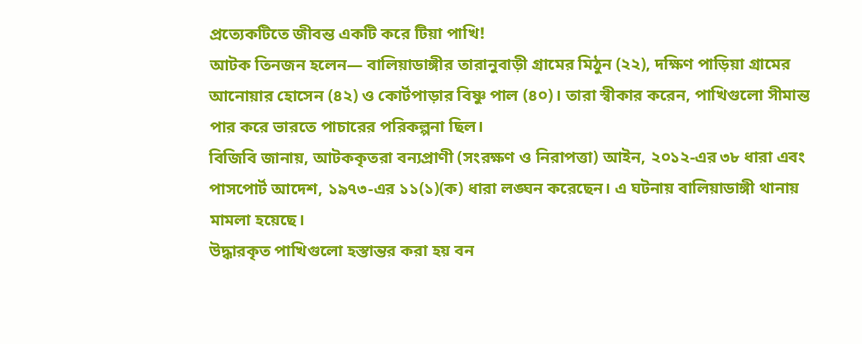প্রত্যেকটিতে জীবন্ত একটি করে টিয়া পাখি!
আটক তিনজন হলেন— বালিয়াডাঙ্গীর তারানুবাড়ী গ্রামের মিঠুন (২২), দক্ষিণ পাড়িয়া গ্রামের আনোয়ার হোসেন (৪২) ও কোর্টপাড়ার বিষ্ণু পাল (৪০)। তারা স্বীকার করেন, পাখিগুলো সীমান্ত পার করে ভারতে পাচারের পরিকল্পনা ছিল।
বিজিবি জানায়, আটককৃতরা বন্যপ্রাণী (সংরক্ষণ ও নিরাপত্তা) আইন, ২০১২-এর ৩৮ ধারা এবং পাসপোর্ট আদেশ, ১৯৭৩-এর ১১(১)(ক) ধারা লঙ্ঘন করেছেন। এ ঘটনায় বালিয়াডাঙ্গী থানায় মামলা হয়েছে।
উদ্ধারকৃত পাখিগুলো হস্তান্তর করা হয় বন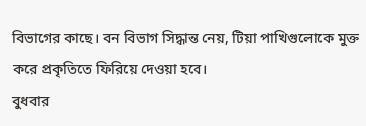বিভাগের কাছে। বন বিভাগ সিদ্ধান্ত নেয়, টিয়া পাখিগুলোকে মুক্ত করে প্রকৃতিতে ফিরিয়ে দেওয়া হবে।
বুধবার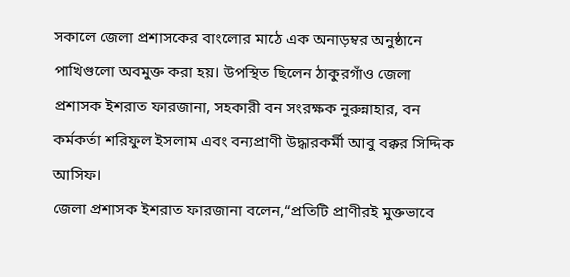সকালে জেলা প্রশাসকের বাংলোর মাঠে এক অনাড়ম্বর অনুষ্ঠানে পাখিগুলো অবমুক্ত করা হয়। উপস্থিত ছিলেন ঠাকুরগাঁও জেলা প্রশাসক ইশরাত ফারজানা, সহকারী বন সংরক্ষক নুরুন্নাহার, বন কর্মকর্তা শরিফুল ইসলাম এবং বন্যপ্রাণী উদ্ধারকর্মী আবু বক্কর সিদ্দিক আসিফ।
জেলা প্রশাসক ইশরাত ফারজানা বলেন,“প্রতিটি প্রাণীরই মুক্তভাবে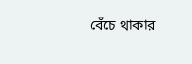বেঁচে থাকার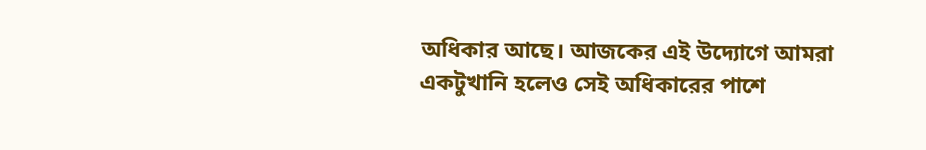অধিকার আছে। আজকের এই উদ্যোগে আমরা একটুখানি হলেও সেই অধিকারের পাশে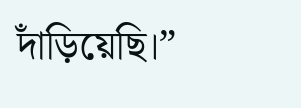দাঁড়িয়েছি।”